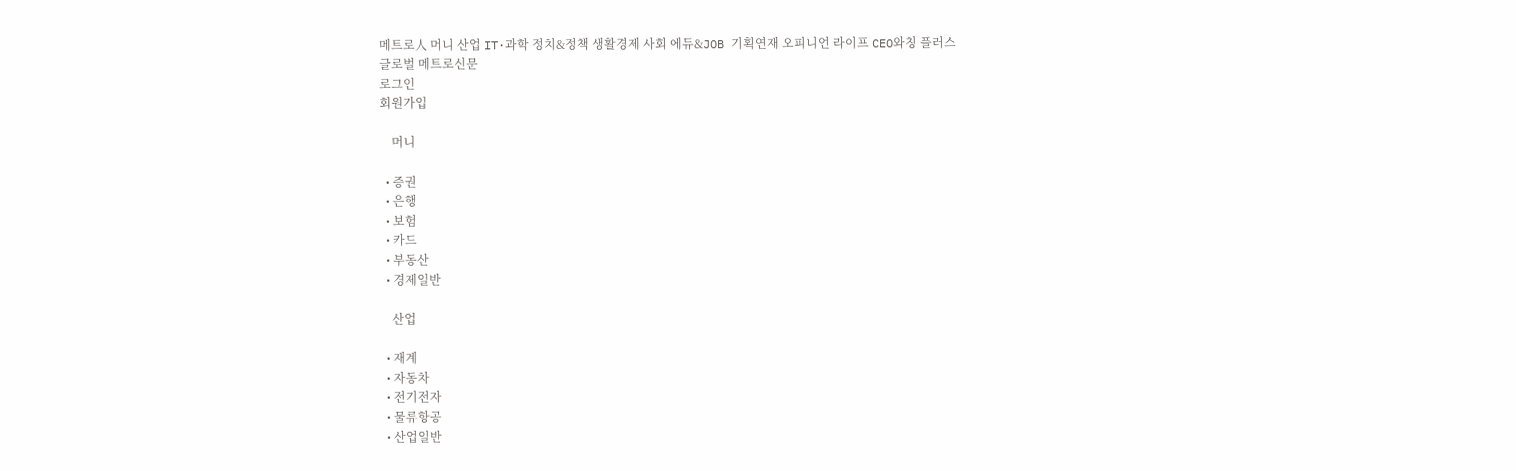메트로人 머니 산업 IT·과학 정치&정책 생활경제 사회 에듀&JOB 기획연재 오피니언 라이프 CEO와칭 플러스
글로벌 메트로신문
로그인
회원가입

    머니

  • 증권
  • 은행
  • 보험
  • 카드
  • 부동산
  • 경제일반

    산업

  • 재계
  • 자동차
  • 전기전자
  • 물류항공
  • 산업일반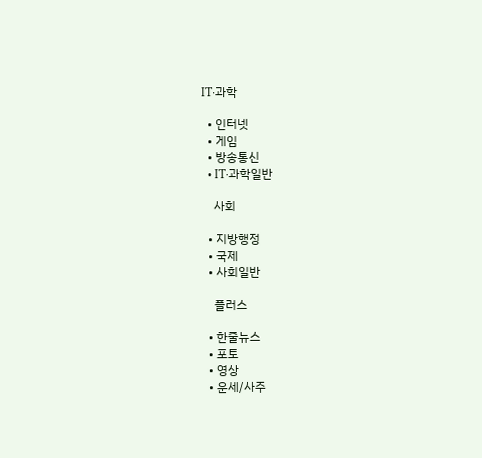IT·과학

  • 인터넷
  • 게임
  • 방송통신
  • IT·과학일반

    사회

  • 지방행정
  • 국제
  • 사회일반

    플러스

  • 한줄뉴스
  • 포토
  • 영상
  • 운세/사주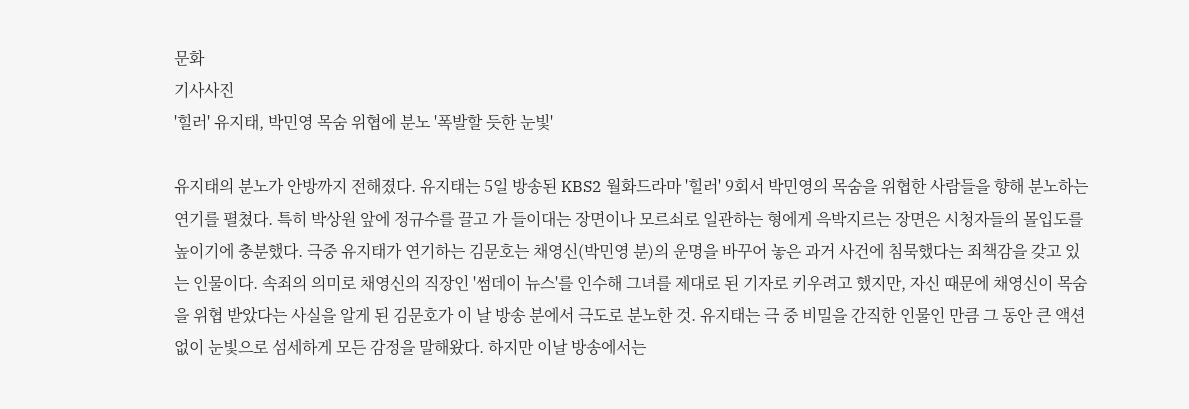문화
기사사진
'힐러' 유지태, 박민영 목숨 위협에 분노 '폭발할 듯한 눈빛'

유지태의 분노가 안방까지 전해졌다. 유지태는 5일 방송된 KBS2 월화드라마 '힐러' 9회서 박민영의 목숨을 위협한 사람들을 향해 분노하는 연기를 펼쳤다. 특히 박상원 앞에 정규수를 끌고 가 들이대는 장면이나 모르쇠로 일관하는 형에게 윽박지르는 장면은 시청자들의 몰입도를 높이기에 충분했다. 극중 유지태가 연기하는 김문호는 채영신(박민영 분)의 운명을 바꾸어 놓은 과거 사건에 침묵했다는 죄책감을 갖고 있는 인물이다. 속죄의 의미로 채영신의 직장인 '썸데이 뉴스'를 인수해 그녀를 제대로 된 기자로 키우려고 했지만, 자신 때문에 채영신이 목숨을 위협 받았다는 사실을 알게 된 김문호가 이 날 방송 분에서 극도로 분노한 것. 유지태는 극 중 비밀을 간직한 인물인 만큼 그 동안 큰 액션 없이 눈빛으로 섬세하게 모든 감정을 말해왔다. 하지만 이날 방송에서는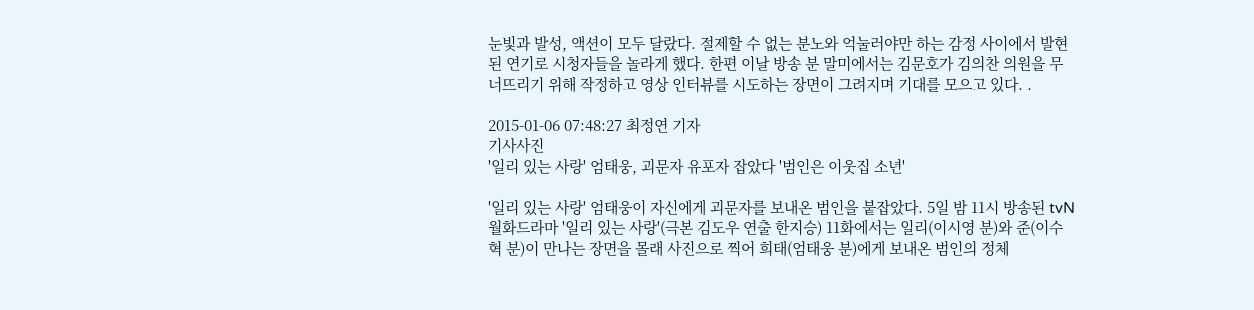눈빛과 발성, 액션이 모두 달랐다. 절제할 수 없는 분노와 억눌러야만 하는 감정 사이에서 발현된 연기로 시청자들을 놀라게 했다. 한편 이날 방송 분 말미에서는 김문호가 김의찬 의원을 무너뜨리기 위해 작정하고 영상 인터뷰를 시도하는 장면이 그려지며 기대를 모으고 있다. .

2015-01-06 07:48:27 최정연 기자
기사사진
'일리 있는 사랑' 엄태웅, 괴문자 유포자 잡았다 '범인은 이웃집 소년'

'일리 있는 사랑' 엄태웅이 자신에게 괴문자를 보내온 범인을 붙잡았다. 5일 밤 11시 방송된 tvN 월화드라마 '일리 있는 사랑'(극본 김도우 연출 한지승) 11화에서는 일리(이시영 분)와 준(이수혁 분)이 만나는 장면을 몰래 사진으로 찍어 희태(엄태웅 분)에게 보내온 범인의 정체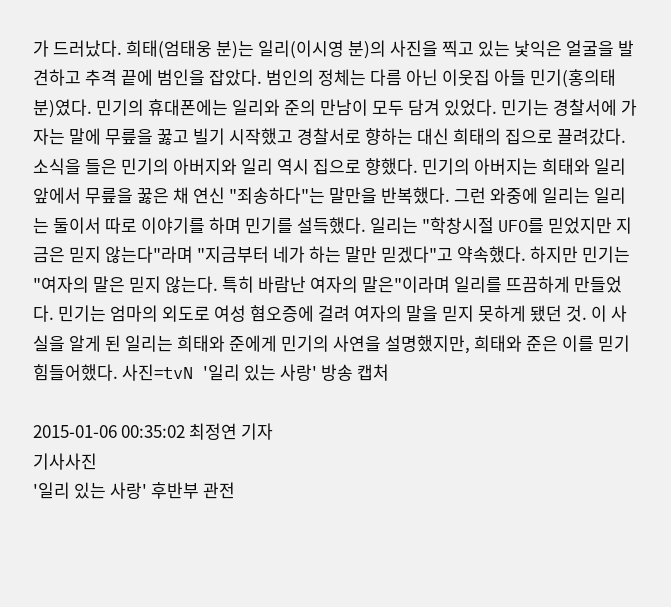가 드러났다. 희태(엄태웅 분)는 일리(이시영 분)의 사진을 찍고 있는 낯익은 얼굴을 발견하고 추격 끝에 범인을 잡았다. 범인의 정체는 다름 아닌 이웃집 아들 민기(홍의태 분)였다. 민기의 휴대폰에는 일리와 준의 만남이 모두 담겨 있었다. 민기는 경찰서에 가자는 말에 무릎을 꿇고 빌기 시작했고 경찰서로 향하는 대신 희태의 집으로 끌려갔다. 소식을 들은 민기의 아버지와 일리 역시 집으로 향했다. 민기의 아버지는 희태와 일리 앞에서 무릎을 꿇은 채 연신 "죄송하다"는 말만을 반복했다. 그런 와중에 일리는 일리는 둘이서 따로 이야기를 하며 민기를 설득했다. 일리는 "학창시절 UFO를 믿었지만 지금은 믿지 않는다"라며 "지금부터 네가 하는 말만 믿겠다"고 약속했다. 하지만 민기는 "여자의 말은 믿지 않는다. 특히 바람난 여자의 말은"이라며 일리를 뜨끔하게 만들었다. 민기는 엄마의 외도로 여성 혐오증에 걸려 여자의 말을 믿지 못하게 됐던 것. 이 사실을 알게 된 일리는 희태와 준에게 민기의 사연을 설명했지만, 희태와 준은 이를 믿기 힘들어했다. 사진=tvN '일리 있는 사랑' 방송 캡처

2015-01-06 00:35:02 최정연 기자
기사사진
'일리 있는 사랑' 후반부 관전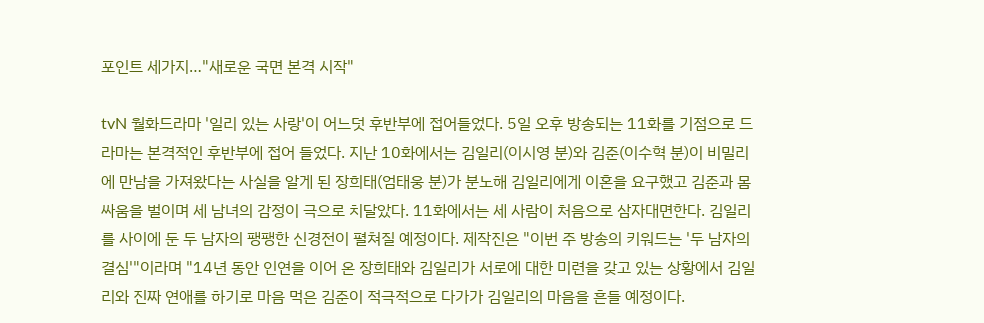포인트 세가지…"새로운 국면 본격 시작"

tvN 월화드라마 '일리 있는 사랑'이 어느덧 후반부에 접어들었다. 5일 오후 방송되는 11화를 기점으로 드라마는 본격적인 후반부에 접어 들었다. 지난 10화에서는 김일리(이시영 분)와 김준(이수혁 분)이 비밀리에 만남을 가져왔다는 사실을 알게 된 장희태(엄태웅 분)가 분노해 김일리에게 이혼을 요구했고 김준과 몸싸움을 벌이며 세 남녀의 감정이 극으로 치달았다. 11화에서는 세 사람이 처음으로 삼자대면한다. 김일리를 사이에 둔 두 남자의 팽팽한 신경전이 펼쳐질 예정이다. 제작진은 "이번 주 방송의 키워드는 '두 남자의 결심'"이라며 "14년 동안 인연을 이어 온 장희태와 김일리가 서로에 대한 미련을 갖고 있는 상황에서 김일리와 진짜 연애를 하기로 마음 먹은 김준이 적극적으로 다가가 김일리의 마음을 흔들 예정이다.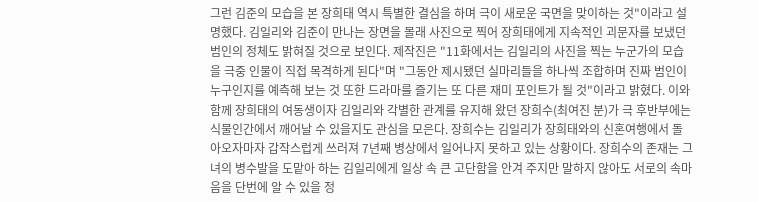그런 김준의 모습을 본 장희태 역시 특별한 결심을 하며 극이 새로운 국면을 맞이하는 것"이라고 설명했다. 김일리와 김준이 만나는 장면을 몰래 사진으로 찍어 장희태에게 지속적인 괴문자를 보냈던 범인의 정체도 밝혀질 것으로 보인다. 제작진은 "11화에서는 김일리의 사진을 찍는 누군가의 모습을 극중 인물이 직접 목격하게 된다"며 "그동안 제시됐던 실마리들을 하나씩 조합하며 진짜 범인이 누구인지를 예측해 보는 것 또한 드라마를 즐기는 또 다른 재미 포인트가 될 것"이라고 밝혔다. 이와 함께 장희태의 여동생이자 김일리와 각별한 관계를 유지해 왔던 장희수(최여진 분)가 극 후반부에는 식물인간에서 깨어날 수 있을지도 관심을 모은다. 장희수는 김일리가 장희태와의 신혼여행에서 돌아오자마자 갑작스럽게 쓰러져 7년째 병상에서 일어나지 못하고 있는 상황이다. 장희수의 존재는 그녀의 병수발을 도맡아 하는 김일리에게 일상 속 큰 고단함을 안겨 주지만 말하지 않아도 서로의 속마음을 단번에 알 수 있을 정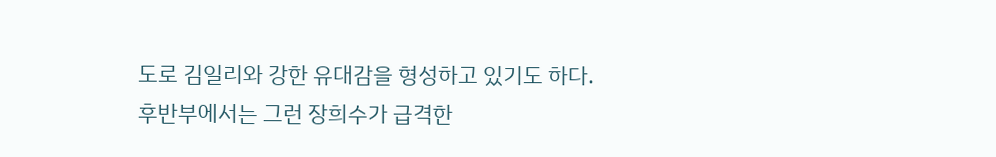도로 김일리와 강한 유대감을 형성하고 있기도 하다. 후반부에서는 그런 장희수가 급격한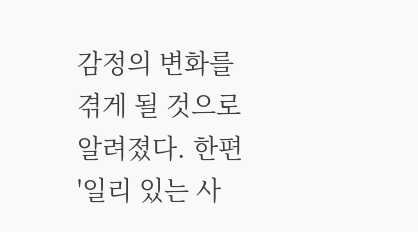감정의 변화를 겪게 될 것으로 알려졌다. 한편 '일리 있는 사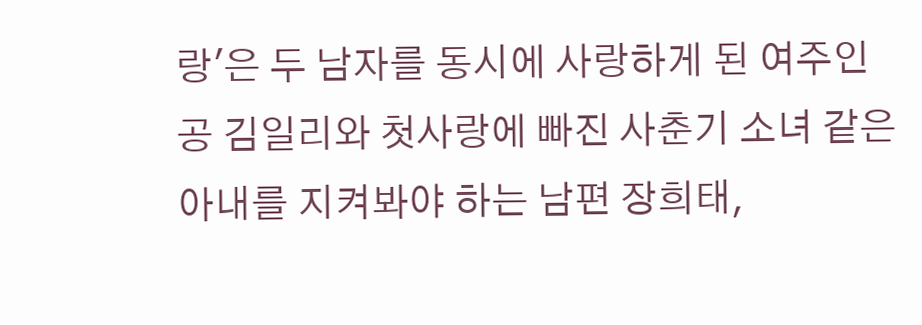랑'은 두 남자를 동시에 사랑하게 된 여주인공 김일리와 첫사랑에 빠진 사춘기 소녀 같은 아내를 지켜봐야 하는 남편 장희태,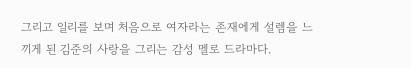그리고 일리를 보며 처음으로 여자라는 존재에게 설렘을 느끼게 된 김준의 사랑을 그리는 감성 멜로 드라마다.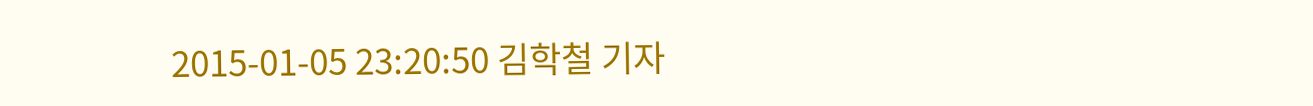2015-01-05 23:20:50 김학철 기자